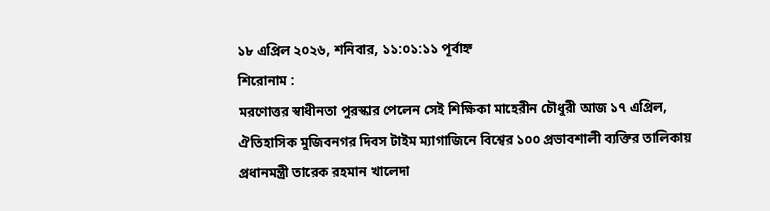১৮ এপ্রিল ২০২৬, শনিবার, ১১:০১:১১ পূর্বাহ্ন
শিরোনাম :
মরণোত্তর স্বাধীনতা পুরস্কার পেলেন সেই শিক্ষিকা মাহেরীন চৌধুরী আজ ১৭ এপ্রিল, ঐতিহাসিক মুজিবনগর দিবস টাইম ম্যাগাজিনে বিশ্বের ১০০ প্রভাবশালী ব্যক্তির তালিকায় প্রধানমন্ত্রী তারেক রহমান খালেদা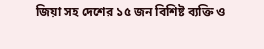জিয়া সহ দেশের ১৫ জন বিশিষ্ট ব্যক্তি ও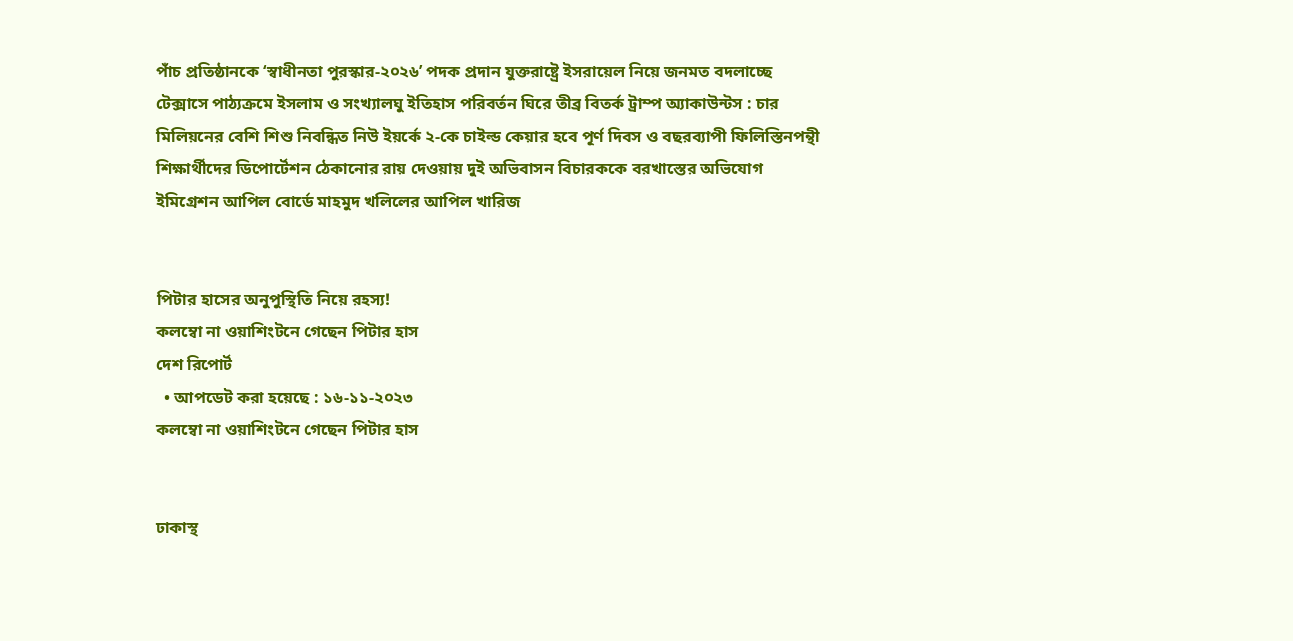পাঁচ প্রতিষ্ঠানকে ‘স্বাধীনতা পুরস্কার-২০২৬’ পদক প্রদান যুক্তরাষ্ট্রে ইসরায়েল নিয়ে জনমত বদলাচ্ছে টেক্সাসে পাঠ্যক্রমে ইসলাম ও সংখ্যালঘু ইতিহাস পরিবর্তন ঘিরে তীব্র বিতর্ক ট্রাম্প অ্যাকাউন্টস : চার মিলিয়নের বেশি শিশু নিবন্ধিত নিউ ইয়র্কে ২-কে চাইল্ড কেয়ার হবে পূর্ণ দিবস ও বছরব্যাপী ফিলিস্তিনপন্থী শিক্ষার্থীদের ডিপোর্টেশন ঠেকানোর রায় দেওয়ায় দুই অভিবাসন বিচারককে বরখাস্তের অভিযোগ ইমিগ্রেশন আপিল বোর্ডে মাহমুদ খলিলের আপিল খারিজ


পিটার হাসের অনুপুস্থিতি নিয়ে রহস্য!
কলম্বো না ওয়াশিংটনে গেছেন পিটার হাস
দেশ রিপোর্ট
  • আপডেট করা হয়েছে : ১৬-১১-২০২৩
কলম্বো না ওয়াশিংটনে গেছেন পিটার হাস


ঢাকাস্থ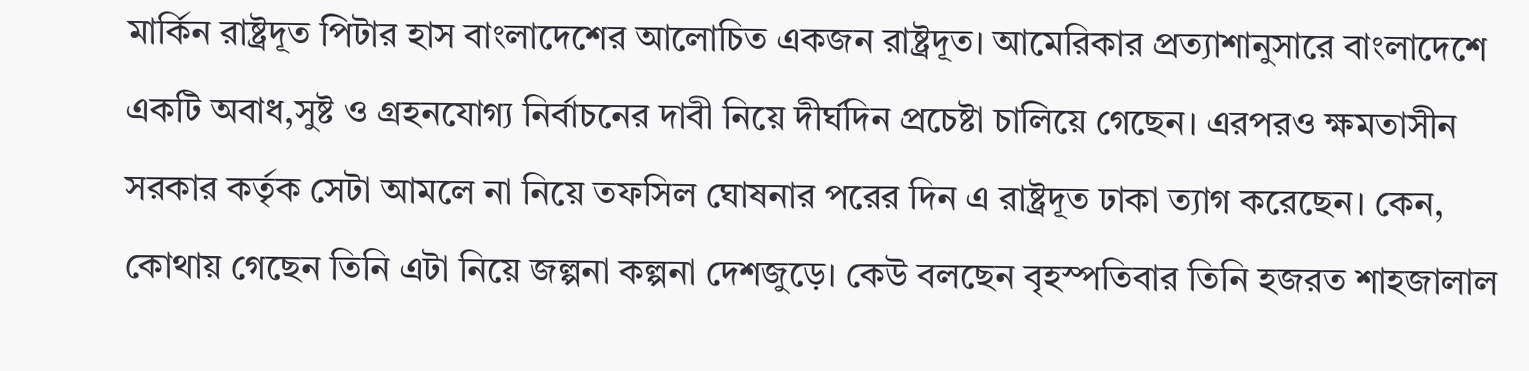মার্কিন রাষ্ট্রদূত পিটার হাস বাংলাদেশের আলোচিত একজন রাষ্ট্রদূত। আমেরিকার প্রত্যাশানুসারে বাংলাদেশে একটি অবাধ,সুষ্ট ও গ্রহনযোগ্য নির্বাচনের দাবী নিয়ে দীর্ঘদিন প্রচেষ্টা চালিয়ে গেছেন। এরপরও ক্ষমতাসীন সরকার কর্তৃক সেটা আমলে না নিয়ে তফসিল ঘোষনার পরের দিন এ রাষ্ট্রদূত ঢাকা ত্যাগ করেছেন। কেন, কোথায় গেছেন তিনি এটা নিয়ে জল্পনা কল্পনা দেশজুড়ে। কেউ বলছেন বৃহস্পতিবার তিনি হজরত শাহজালাল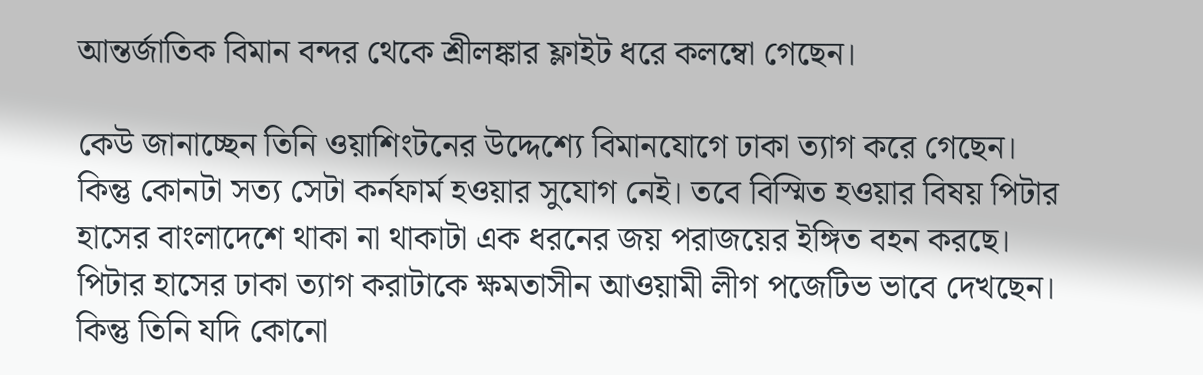আন্তর্জাতিক বিমান বন্দর থেকে শ্রীলঙ্কার ফ্লাইট ধরে কলম্বো গেছেন।

কেউ জানাচ্ছেন তিনি ওয়াশিংটনের উদ্দেশ্যে বিমানযোগে ঢাকা ত্যাগ করে গেছেন। কিন্তু কোনটা সত্য সেটা কর্নফার্ম হওয়ার সুযোগ নেই। তবে বিস্মিত হওয়ার বিষয় পিটার হাসের বাংলাদেশে থাকা না থাকাটা এক ধরনের জয় পরাজয়ের ইঙ্গিত বহন করছে। পিটার হাসের ঢাকা ত্যাগ করাটাকে ক্ষমতাসীন আওয়ামী লীগ পজেটিভ ভাবে দেখছেন। কিন্তু তিনি যদি কোনো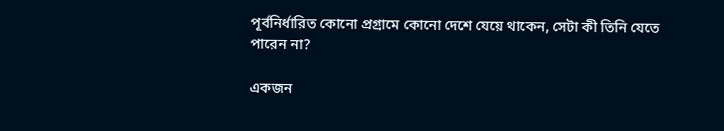পূর্বনির্ধারিত কোনো প্রগ্রামে কোনো দেশে যেয়ে থাকেন, সেটা কী তিনি যেতে পারেন না?

একজন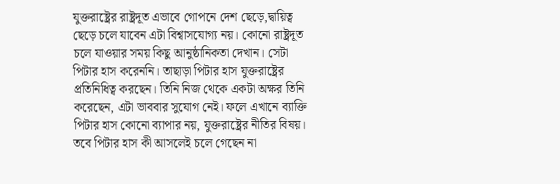যুক্তরাষ্ট্রের রাষ্ট্রদূত এভাবে গোপনে দেশ ছেড়ে,দ্বায়িত্ব ছেড়ে চলে যাবেন এটা বিশ্বাসযোগ্য নয়। কোনো রাষ্ট্রদূত চলে যাওয়ার সময় কিছু আনুষ্ঠানিকতা দেখান। সেটা পিটার হাস করেননি। তাছাড়া পিটার হাস যুক্তরাষ্ট্রের প্রতিনিধিত্ব করছেন। তিনি নিজ থেকে একটা অক্ষর তিনি করেছেন, এটা ভাববার সুযোগ নেই। ফলে এখানে ব্যাক্তি পিটার হাস কোনো ব্যাপার নয়, যুক্তরাষ্ট্রের নীতির বিষয়। তবে পিটার হাস কী আসলেই চলে গেছেন না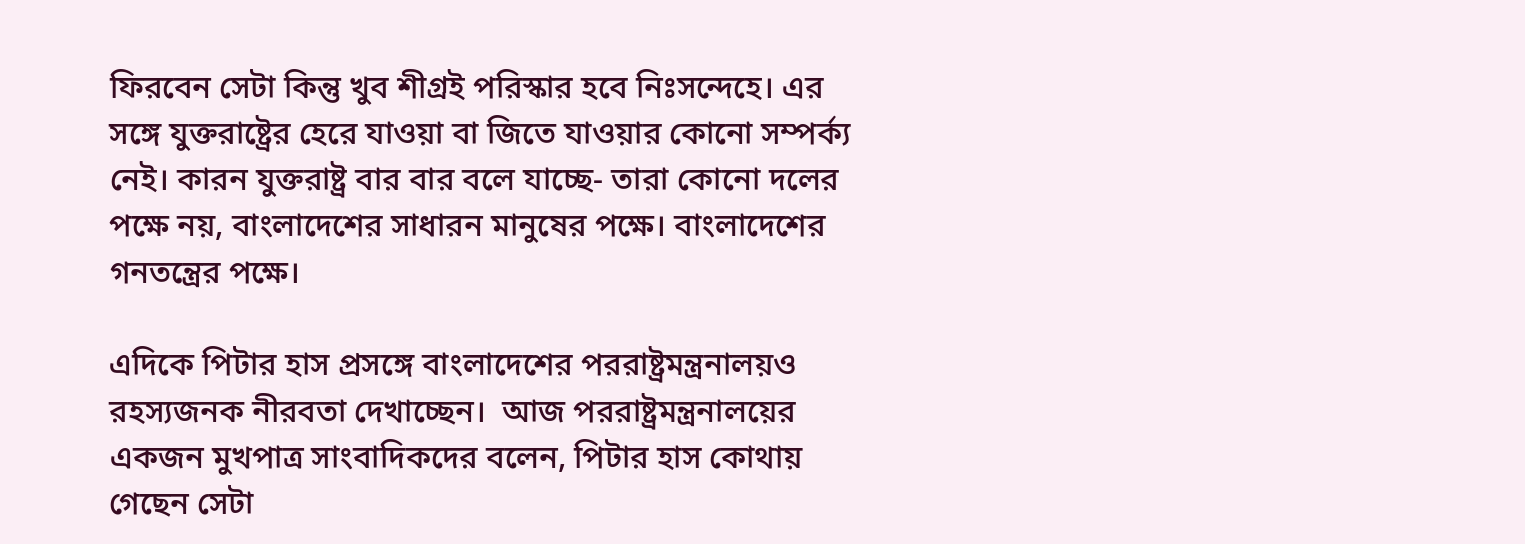ফিরবেন সেটা কিন্তু খুব শীগ্রই পরিস্কার হবে নিঃসন্দেহে। এর সঙ্গে যুক্তরাষ্ট্রের হেরে যাওয়া বা জিতে যাওয়ার কোনো সম্পর্ক্য নেই। কারন যুক্তরাষ্ট্র বার বার বলে যাচ্ছে- তারা কোনো দলের পক্ষে নয়, বাংলাদেশের সাধারন মানুষের পক্ষে। বাংলাদেশের গনতন্ত্রের পক্ষে।

এদিকে পিটার হাস প্রসঙ্গে বাংলাদেশের পররাষ্ট্রমন্ত্রনালয়ও রহস্যজনক নীরবতা দেখাচ্ছেন।  আজ পররাষ্ট্রমন্ত্রনালয়ের একজন মুখপাত্র সাংবাদিকদের বলেন, পিটার হাস কোথায় গেছেন সেটা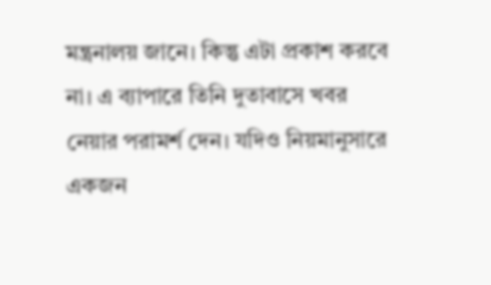মন্ত্রনালয় জানে। কিন্তু এটা প্রকাশ করবে না। এ ব্যাপারে তিনি দুতাবাসে খবর নেয়ার পরামর্শ দেন। যদিও নিয়মানুসারে একজন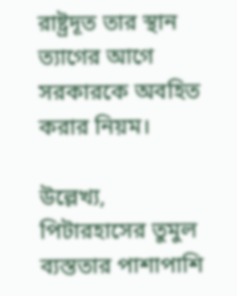রাষ্ট্রদূত তার স্থান ত্যাগের আগে সরকারকে অবহিত করার নিয়ম।

উল্লেখ্য, পিটারহাসের তুমুল ব্যস্ততার পাশাপাশি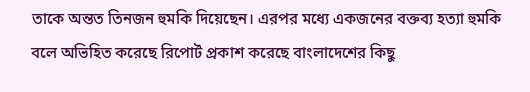তাকে অন্তত তিনজন হুমকি দিয়েছেন। এরপর মধ্যে একজনের বক্তব্য হত্যা হুমকি বলে অভিহিত করেছে রিপোর্ট প্রকাশ করেছে বাংলাদেশের কিছু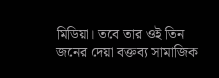মিডিয়া। তবে তার ওই তিন জনের দেয়া বক্তব্য সামাজিক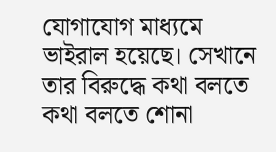যোগাযোগ মাধ্যমে ভাইরাল হয়েছে। সেখানে তার বিরুদ্ধে কথা বলতে কথা বলতে শোনা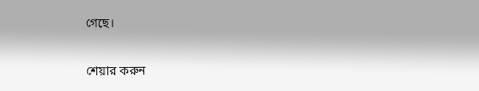গেছে।

শেয়ার করুন